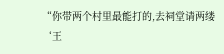“你带两个村里最能打的,去祠堂请两缕‘王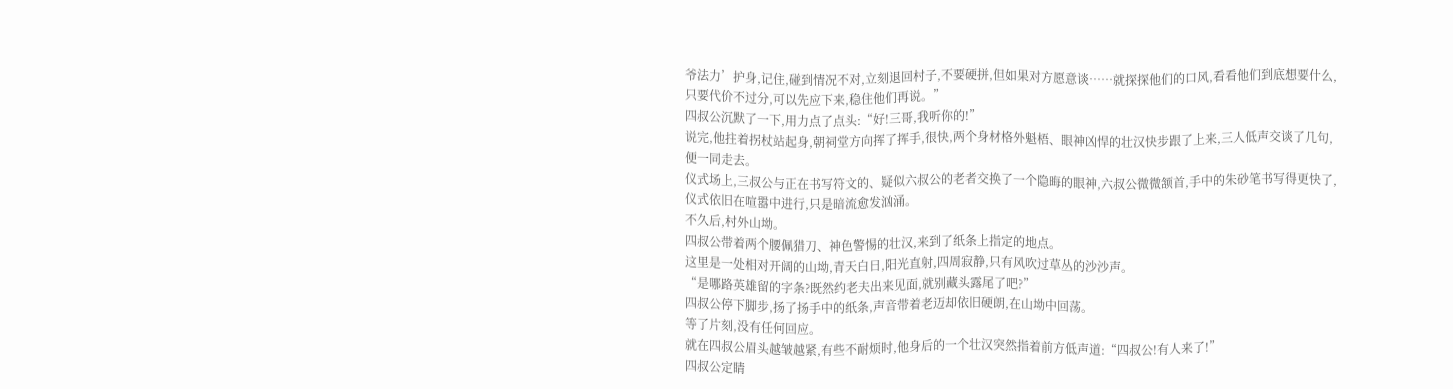爷法力’护身,记住,碰到情况不对,立刻退回村子,不要硬拼,但如果对方愿意谈……就探探他们的口风,看看他们到底想要什么,只要代价不过分,可以先应下来,稳住他们再说。”
四叔公沉默了一下,用力点了点头:“好!三哥,我听你的!”
说完,他拄着拐杖站起身,朝祠堂方向挥了挥手,很快,两个身材格外魁梧、眼神凶悍的壮汉快步跟了上来,三人低声交谈了几句,便一同走去。
仪式场上,三叔公与正在书写符文的、疑似六叔公的老者交换了一个隐晦的眼神,六叔公微微颔首,手中的朱砂笔书写得更快了,仪式依旧在喧嚣中进行,只是暗流愈发汹涌。
不久后,村外山坳。
四叔公带着两个腰佩猎刀、神色警惕的壮汉,来到了纸条上指定的地点。
这里是一处相对开阔的山坳,青天白日,阳光直射,四周寂静,只有风吹过草丛的沙沙声。
“是哪路英雄留的字条?既然约老夫出来见面,就别藏头露尾了吧?”
四叔公停下脚步,扬了扬手中的纸条,声音带着老迈却依旧硬朗,在山坳中回荡。
等了片刻,没有任何回应。
就在四叔公眉头越皱越紧,有些不耐烦时,他身后的一个壮汉突然指着前方低声道:“四叔公!有人来了!”
四叔公定睛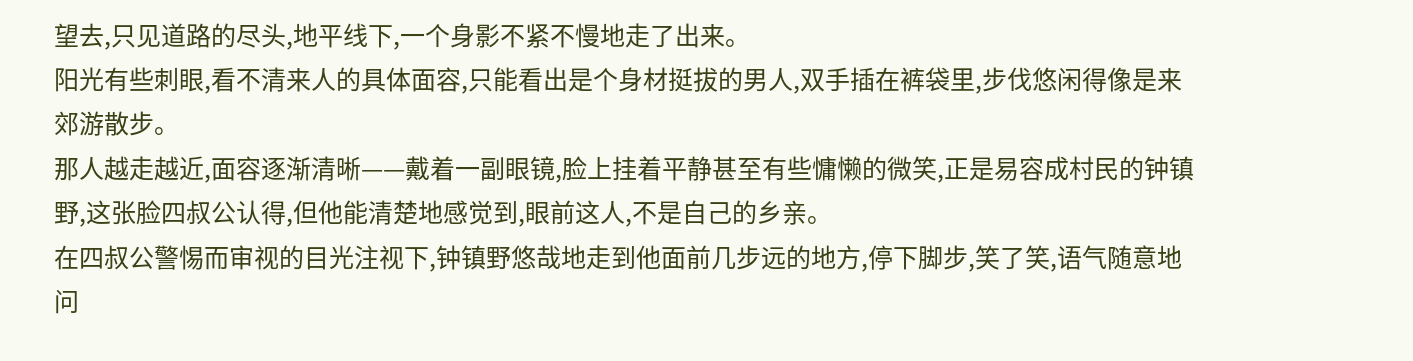望去,只见道路的尽头,地平线下,一个身影不紧不慢地走了出来。
阳光有些刺眼,看不清来人的具体面容,只能看出是个身材挺拔的男人,双手插在裤袋里,步伐悠闲得像是来郊游散步。
那人越走越近,面容逐渐清晰——戴着一副眼镜,脸上挂着平静甚至有些慵懒的微笑,正是易容成村民的钟镇野,这张脸四叔公认得,但他能清楚地感觉到,眼前这人,不是自己的乡亲。
在四叔公警惕而审视的目光注视下,钟镇野悠哉地走到他面前几步远的地方,停下脚步,笑了笑,语气随意地问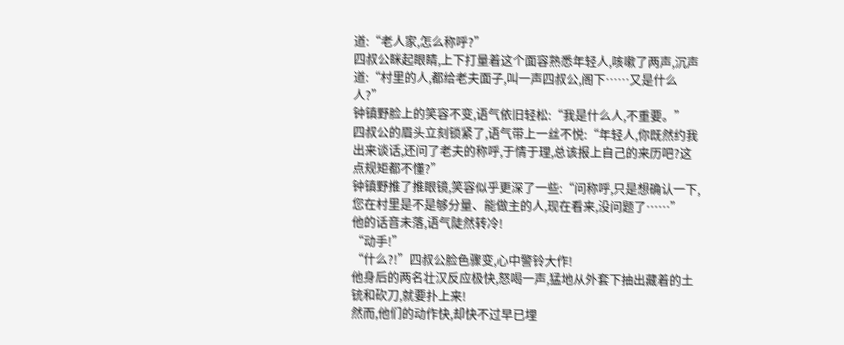道:“老人家,怎么称呼?”
四叔公眯起眼睛,上下打量着这个面容熟悉年轻人,咳嗽了两声,沉声道:“村里的人,都给老夫面子,叫一声四叔公,阁下……又是什么人?”
钟镇野脸上的笑容不变,语气依旧轻松:“我是什么人,不重要。”
四叔公的眉头立刻锁紧了,语气带上一丝不悦:“年轻人,你既然约我出来谈话,还问了老夫的称呼,于情于理,总该报上自己的来历吧?这点规矩都不懂?”
钟镇野推了推眼镜,笑容似乎更深了一些:“问称呼,只是想确认一下,您在村里是不是够分量、能做主的人,现在看来,没问题了……”
他的话音未落,语气陡然转冷!
“动手!”
“什么?!”四叔公脸色骤变,心中警铃大作!
他身后的两名壮汉反应极快,怒喝一声,猛地从外套下抽出藏着的土铳和砍刀,就要扑上来!
然而,他们的动作快,却快不过早已埋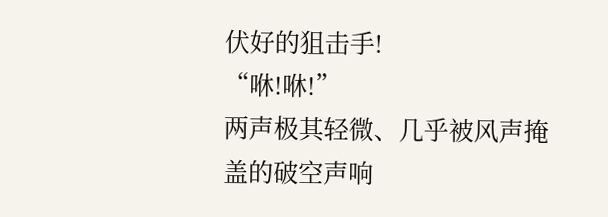伏好的狙击手!
“咻!咻!”
两声极其轻微、几乎被风声掩盖的破空声响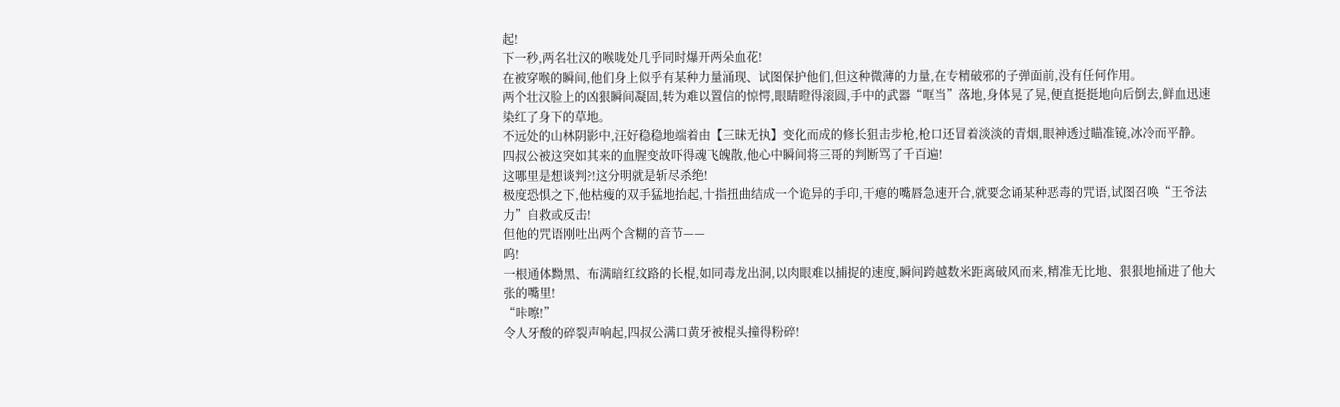起!
下一秒,两名壮汉的喉咙处几乎同时爆开两朵血花!
在被穿喉的瞬间,他们身上似乎有某种力量涌现、试图保护他们,但这种微薄的力量,在专精破邪的子弹面前,没有任何作用。
两个壮汉脸上的凶狠瞬间凝固,转为难以置信的惊愕,眼睛瞪得滚圆,手中的武器“哐当”落地,身体晃了晃,便直挺挺地向后倒去,鲜血迅速染红了身下的草地。
不远处的山林阴影中,汪好稳稳地端着由【三昧无执】变化而成的修长狙击步枪,枪口还冒着淡淡的青烟,眼神透过瞄准镜,冰冷而平静。
四叔公被这突如其来的血腥变故吓得魂飞魄散,他心中瞬间将三哥的判断骂了千百遍!
这哪里是想谈判?!这分明就是斩尽杀绝!
极度恐惧之下,他枯瘦的双手猛地抬起,十指扭曲结成一个诡异的手印,干瘪的嘴唇急速开合,就要念诵某种恶毒的咒语,试图召唤“王爷法力”自救或反击!
但他的咒语刚吐出两个含糊的音节——
呜!
一根通体黝黑、布满暗红纹路的长棍,如同毒龙出洞,以肉眼难以捕捉的速度,瞬间跨越数米距离破风而来,精准无比地、狠狠地捅进了他大张的嘴里!
“咔嚓!”
令人牙酸的碎裂声响起,四叔公满口黄牙被棍头撞得粉碎!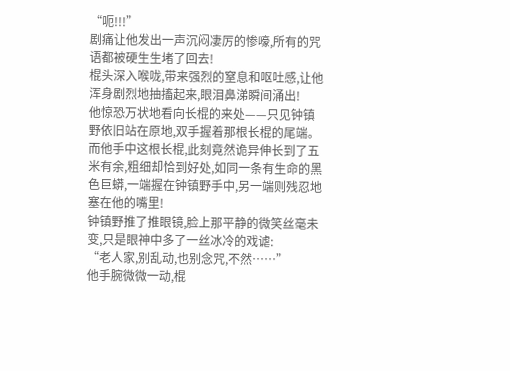“呃!!!”
剧痛让他发出一声沉闷凄厉的惨嚎,所有的咒语都被硬生生堵了回去!
棍头深入喉咙,带来强烈的窒息和呕吐感,让他浑身剧烈地抽搐起来,眼泪鼻涕瞬间涌出!
他惊恐万状地看向长棍的来处——只见钟镇野依旧站在原地,双手握着那根长棍的尾端。
而他手中这根长棍,此刻竟然诡异伸长到了五米有余,粗细却恰到好处,如同一条有生命的黑色巨蟒,一端握在钟镇野手中,另一端则残忍地塞在他的嘴里!
钟镇野推了推眼镜,脸上那平静的微笑丝毫未变,只是眼神中多了一丝冰冷的戏谑:
“老人家,别乱动,也别念咒,不然……”
他手腕微微一动,棍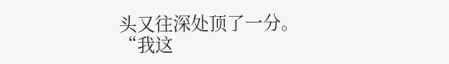头又往深处顶了一分。
“我这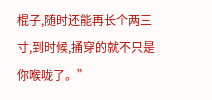棍子,随时还能再长个两三寸,到时候,捅穿的就不只是你喉咙了。”